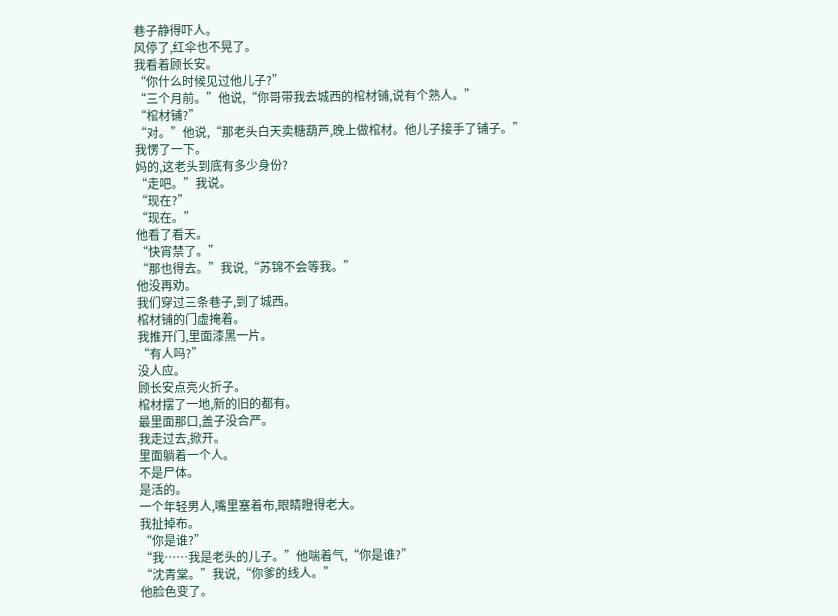巷子静得吓人。
风停了,红伞也不晃了。
我看着顾长安。
“你什么时候见过他儿子?”
“三个月前。”他说,“你哥带我去城西的棺材铺,说有个熟人。”
“棺材铺?”
“对。”他说,“那老头白天卖糖葫芦,晚上做棺材。他儿子接手了铺子。”
我愣了一下。
妈的,这老头到底有多少身份?
“走吧。”我说。
“现在?”
“现在。”
他看了看天。
“快宵禁了。”
“那也得去。”我说,“苏锦不会等我。”
他没再劝。
我们穿过三条巷子,到了城西。
棺材铺的门虚掩着。
我推开门,里面漆黑一片。
“有人吗?”
没人应。
顾长安点亮火折子。
棺材摆了一地,新的旧的都有。
最里面那口,盖子没合严。
我走过去,掀开。
里面躺着一个人。
不是尸体。
是活的。
一个年轻男人,嘴里塞着布,眼睛瞪得老大。
我扯掉布。
“你是谁?”
“我……我是老头的儿子。”他喘着气,“你是谁?”
“沈青棠。”我说,“你爹的线人。”
他脸色变了。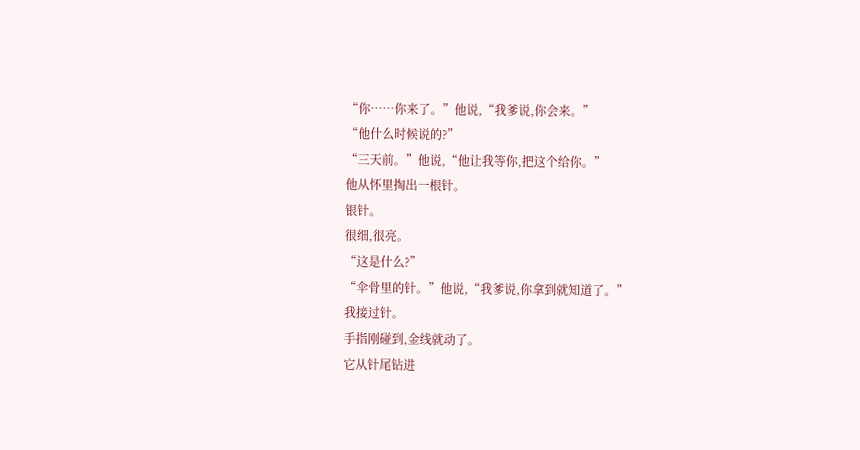“你……你来了。”他说,“我爹说,你会来。”
“他什么时候说的?”
“三天前。”他说,“他让我等你,把这个给你。”
他从怀里掏出一根针。
银针。
很细,很亮。
“这是什么?”
“伞骨里的针。”他说,“我爹说,你拿到就知道了。”
我接过针。
手指刚碰到,金线就动了。
它从针尾钻进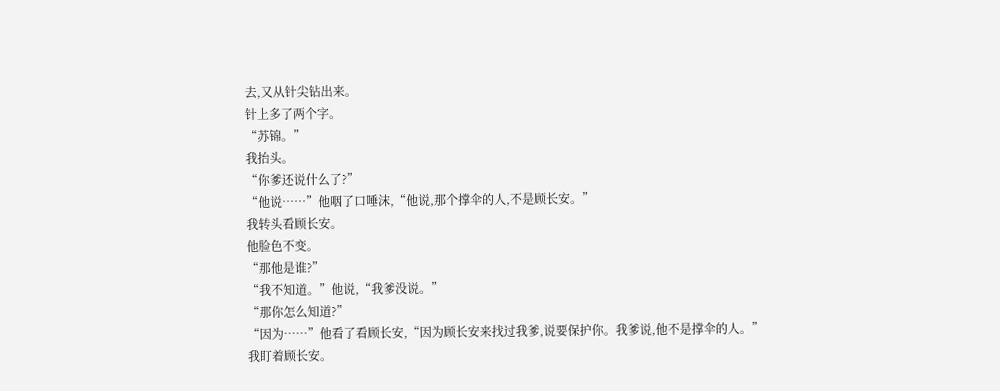去,又从针尖钻出来。
针上多了两个字。
“苏锦。”
我抬头。
“你爹还说什么了?”
“他说……”他咽了口唾沫,“他说,那个撑伞的人,不是顾长安。”
我转头看顾长安。
他脸色不变。
“那他是谁?”
“我不知道。”他说,“我爹没说。”
“那你怎么知道?”
“因为……”他看了看顾长安,“因为顾长安来找过我爹,说要保护你。我爹说,他不是撑伞的人。”
我盯着顾长安。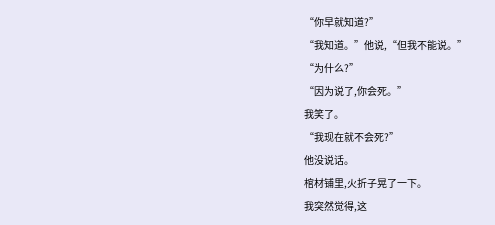“你早就知道?”
“我知道。”他说,“但我不能说。”
“为什么?”
“因为说了,你会死。”
我笑了。
“我现在就不会死?”
他没说话。
棺材铺里,火折子晃了一下。
我突然觉得,这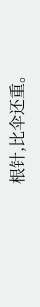根针,比伞还重。